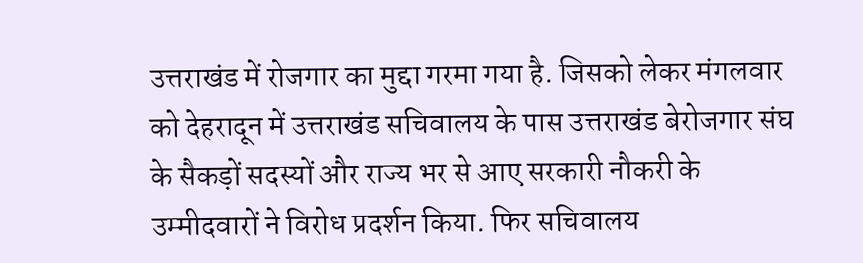उत्तराखंड में रोजगार का मुद्दा गरमा गया है. जिसको लेकर मंगलवार को देहरादून में उत्तराखंड सचिवालय के पास उत्तराखंड बेरोजगार संघ के सैकड़ों सदस्यों और राज्य भर से आए सरकारी नौकरी के उम्मीदवारों ने विरोध प्रदर्शन किया. फिर सचिवालय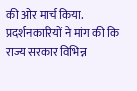की ओर मार्च किया. प्रदर्शनकारियों ने मांग की कि राज्य सरकार विभिन्न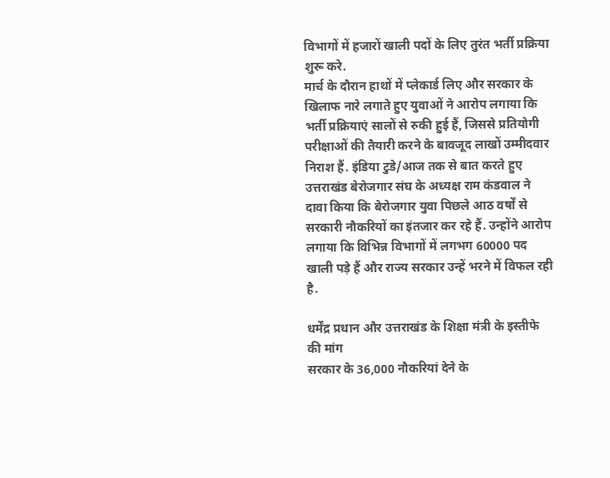विभागों में हजारों खाली पदों के लिए तुरंत भर्ती प्रक्रिया शुरू करे.
मार्च के दौरान हाथों में प्लेकार्ड लिए और सरकार के खिलाफ नारे लगाते हुए युवाओं ने आरोप लगाया कि भर्ती प्रक्रियाएं सालों से रुकी हुई हैं, जिससे प्रतियोगी परीक्षाओं की तैयारी करने के बावजूद लाखों उम्मीदवार निराश हैं. इंडिया टुडे/आज तक से बात करते हुए उत्तराखंड बेरोजगार संघ के अध्यक्ष राम कंडवाल ने दावा किया कि बेरोजगार युवा पिछले आठ वर्षों से सरकारी नौकरियों का इंतजार कर रहे हैं. उन्होंने आरोप लगाया कि विभिन्न विभागों में लगभग 60000 पद खाली पड़े हैं और राज्य सरकार उन्हें भरने में विफल रही है.

धर्मेंद्र प्रधान और उत्तराखंड के शिक्षा मंत्री के इस्तीफे की मांग
सरकार के 36,000 नौकरियां देने के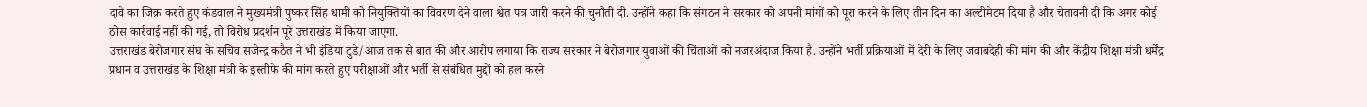दावे का जिक्र करते हुए कंडवाल ने मुख्यमंत्री पुष्कर सिंह धामी को नियुक्तियों का विवरण देने वाला श्वेत पत्र जारी करने की चुनौती दी. उन्होंने कहा कि संगठन ने सरकार को अपनी मांगों को पूरा करने के लिए तीन दिन का अल्टीमेटम दिया है और चेतावनी दी कि अगर कोई ठोस कार्रवाई नहीं की गई, तो विरोध प्रदर्शन पूरे उत्तराखंड में किया जाएगा.
उत्तराखंड बेरोजगार संघ के सचिव सजेन्द्र कठैत ने भी इंडिया टुडे/आज तक से बात की और आरोप लगाया कि राज्य सरकार ने बेरोजगार युवाओं की चिंताओं को नजरअंदाज किया है. उन्होंने भर्ती प्रक्रियाओं में देरी के लिए जवाबदेही की मांग की और केंद्रीय शिक्षा मंत्री धर्मेंद्र प्रधान व उत्तराखंड के शिक्षा मंत्री के इस्तीफे की मांग करते हुए परीक्षाओं और भर्ती से संबंधित मुद्दों को हल करने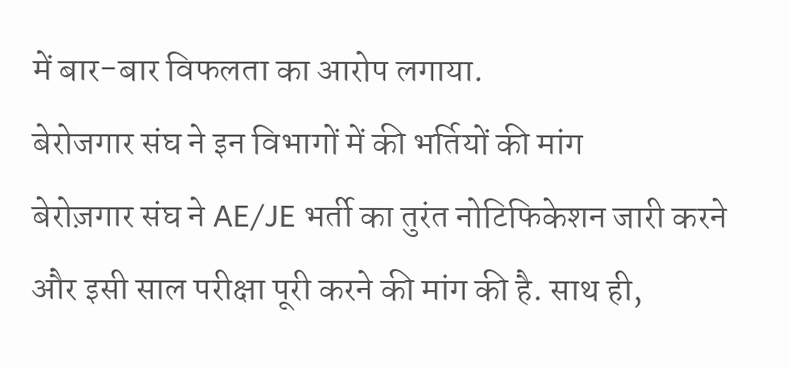में बार-बार विफलता का आरोप लगाया.
बेरोजगार संघ ने इन विभागों में की भर्तियों की मांग
बेरोज़गार संघ ने AE/JE भर्ती का तुरंत नोटिफिकेशन जारी करने और इसी साल परीक्षा पूरी करने की मांग की है. साथ ही,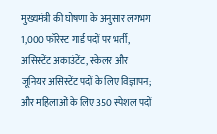मुख्यमंत्री की घोषणा के अनुसार लगभग 1,000 फॉरेस्ट गार्ड पदों पर भर्ती, असिस्टेंट अकाउंटेंट, स्केलर और जूनियर असिस्टेंट पदों के लिए विज्ञापन; और महिलाओं के लिए 350 स्पेशल पदों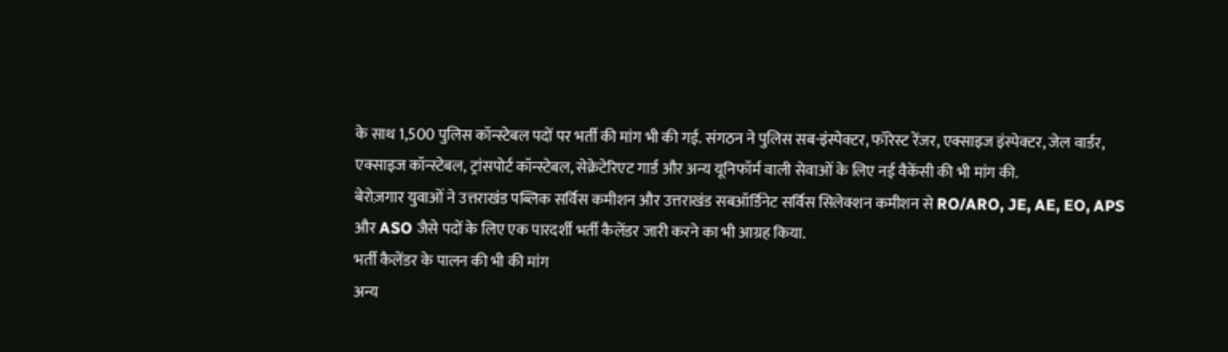के साथ 1,500 पुलिस कॉन्स्टेबल पदों पर भर्ती की मांग भी की गई. संगठन ने पुलिस सब-इंस्पेक्टर, फॉरेस्ट रेंजर, एक्साइज इंस्पेक्टर, जेल वार्डर, एक्साइज कॉन्स्टेबल, ट्रांसपोर्ट कॉन्स्टेबल, सेक्रेटेरिएट गार्ड और अन्य यूनिफॉर्म वाली सेवाओं के लिए नई वैकेंसी की भी मांग की.
बेरोज़गार युवाओं ने उत्तराखंड पब्लिक सर्विस कमीशन और उत्तराखंड सबऑर्डिनेट सर्विस सिलेक्शन कमीशन से RO/ARO, JE, AE, EO, APS और ASO जैसे पदों के लिए एक पारदर्शी भर्ती कैलेंडर जारी करने का भी आग्रह किया.
भर्ती कैलेंडर के पालन की भी की मांग
अन्य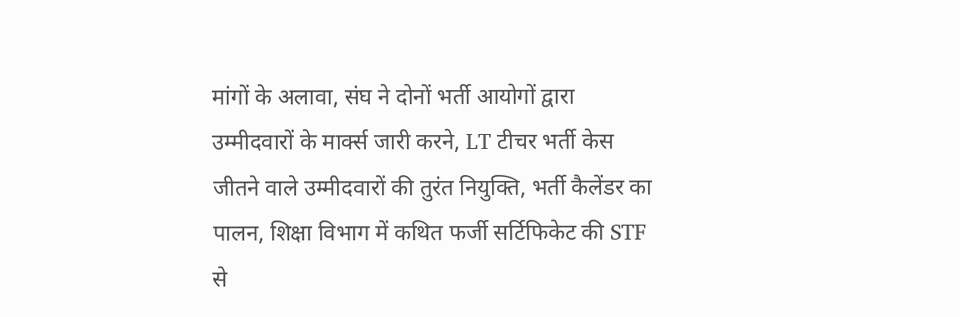मांगों के अलावा, संघ ने दोनों भर्ती आयोगों द्वारा उम्मीदवारों के मार्क्स जारी करने, LT टीचर भर्ती केस जीतने वाले उम्मीदवारों की तुरंत नियुक्ति, भर्ती कैलेंडर का पालन, शिक्षा विभाग में कथित फर्जी सर्टिफिकेट की STF से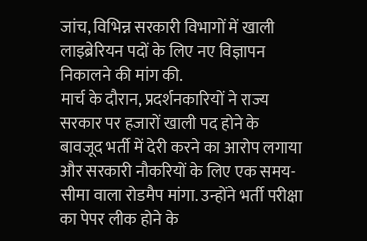जांच, विभिन्न सरकारी विभागों में खाली लाइब्रेरियन पदों के लिए नए विज्ञापन निकालने की मांग की.
मार्च के दौरान, प्रदर्शनकारियों ने राज्य सरकार पर हजारों खाली पद होने के बावजूद भर्ती में देरी करने का आरोप लगाया और सरकारी नौकरियों के लिए एक समय-सीमा वाला रोडमैप मांगा. उन्होंने भर्ती परीक्षा का पेपर लीक होने के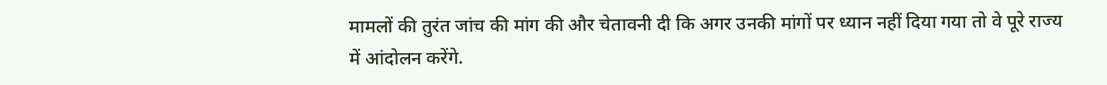मामलों की तुरंत जांच की मांग की और चेतावनी दी कि अगर उनकी मांगों पर ध्यान नहीं दिया गया तो वे पूरे राज्य में आंदोलन करेंगे.